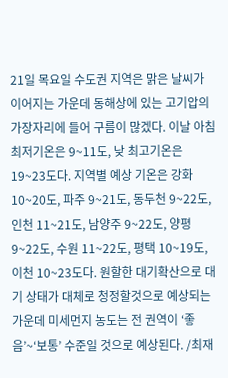21일 목요일 수도권 지역은 맑은 날씨가 이어지는 가운데 동해상에 있는 고기압의 가장자리에 들어 구름이 많겠다. 이날 아침 최저기온은 9~11도, 낮 최고기온은 19~23도다. 지역별 예상 기온은 강화 10~20도, 파주 9~21도, 동두천 9~22도, 인천 11~21도, 남양주 9~22도, 양평 9~22도, 수원 11~22도, 평택 10~19도, 이천 10~23도다. 원할한 대기확산으로 대기 상태가 대체로 청정할것으로 예상되는 가운데 미세먼지 농도는 전 권역이 ‘좋음’~‘보통’ 수준일 것으로 예상된다. /최재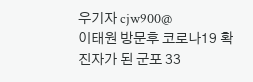우기자 cjw900@
이태원 방문후 코로나19 확진자가 된 군포 33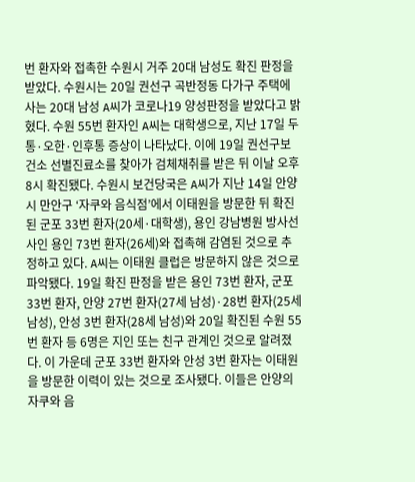번 환자와 접촉한 수원시 거주 20대 남성도 확진 판정을 받았다. 수원시는 20일 권선구 곡반정동 다가구 주택에 사는 20대 남성 A씨가 코로나19 양성판정을 받았다고 밝혔다. 수원 55번 환자인 A씨는 대학생으로, 지난 17일 두통·오한·인후통 증상이 나타났다. 이에 19일 권선구보건소 선별진료소를 찾아가 검체채취를 받은 뒤 이날 오후 8시 확진됐다. 수원시 보건당국은 A씨가 지난 14일 안양시 만안구 ‘자쿠와 음식점’에서 이태원을 방문한 뒤 확진된 군포 33번 환자(20세·대학생), 용인 강남병원 방사선사인 용인 73번 환자(26세)와 접촉해 감염된 것으로 추정하고 있다. A씨는 이태원 클럽은 방문하지 않은 것으로 파악됐다. 19일 확진 판정을 받은 용인 73번 환자, 군포 33번 환자, 안양 27번 환자(27세 남성)·28번 환자(25세 남성), 안성 3번 환자(28세 남성)와 20일 확진된 수원 55번 환자 등 6명은 지인 또는 친구 관계인 것으로 알려졌다. 이 가운데 군포 33번 환자와 안성 3번 환자는 이태원을 방문한 이력이 있는 것으로 조사됐다. 이들은 안양의 자쿠와 음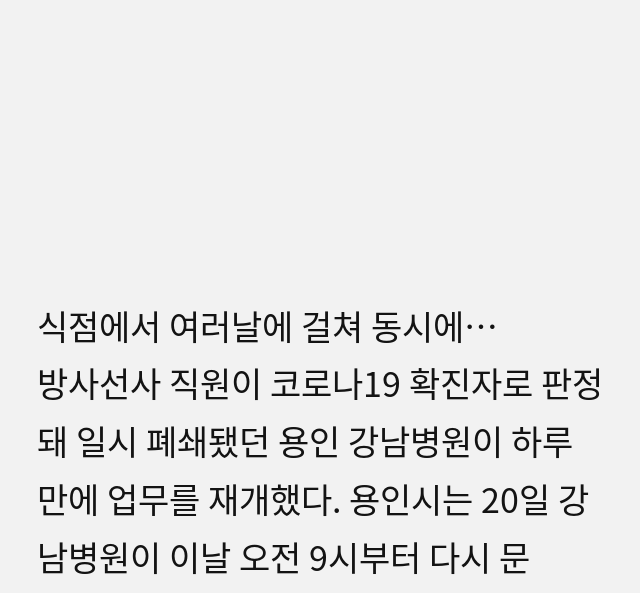식점에서 여러날에 걸쳐 동시에…
방사선사 직원이 코로나19 확진자로 판정돼 일시 폐쇄됐던 용인 강남병원이 하루 만에 업무를 재개했다. 용인시는 20일 강남병원이 이날 오전 9시부터 다시 문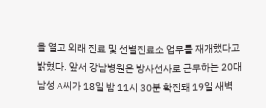을 열고 외래 진료 및 선별진료소 업무를 재개했다고 밝혔다. 앞서 강남병원은 방사선사로 근무하는 20대 남성 A씨가 18일 밤 11시 30분 확진돼 19일 새벽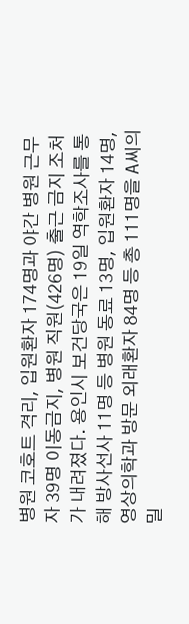병원 코호트 격리, 입원환자 174명과 야간 병원 근무자 39명 이동금지, 병원 직원(426명) 출근 금지 조처가 내려졌다. 용인시 보건당국은 19일 역학조사를 통해 방사선사 11명 등 병원 동료 13명, 입원환자 14명, 영상의학과 방문 외래환자 84명 등 총 111명을 A씨의 밀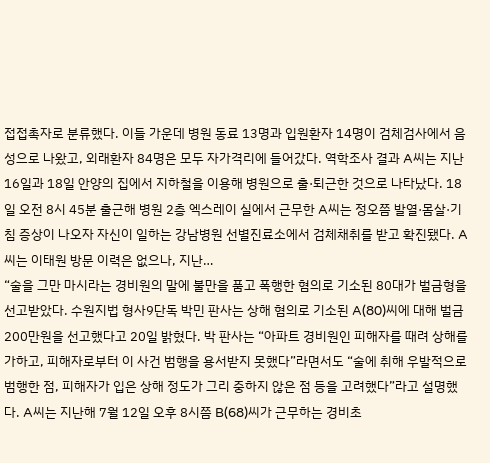접접촉자로 분류했다. 이들 가운데 병원 동료 13명과 입원환자 14명이 검체검사에서 음성으로 나왔고, 외래환자 84명은 모두 자가격리에 들어갔다. 역학조사 결과 A씨는 지난 16일과 18일 안양의 집에서 지하철을 이용해 병원으로 출·퇴근한 것으로 나타났다. 18일 오전 8시 45분 출근해 병원 2층 엑스레이 실에서 근무한 A씨는 정오쯤 발열·몸살·기침 증상이 나오자 자신이 일하는 강남병원 선별진료소에서 검체채취를 받고 확진됐다. A씨는 이태원 방문 이력은 없으나, 지난…
“술을 그만 마시라는 경비원의 말에 불만을 품고 폭행한 혐의로 기소된 80대가 벌금형을 선고받았다. 수원지법 형사9단독 박민 판사는 상해 혐의로 기소된 A(80)씨에 대해 벌금 200만원을 선고했다고 20일 밝혔다. 박 판사는 “아파트 경비원인 피해자를 때려 상해를 가하고, 피해자로부터 이 사건 범행을 용서받지 못했다”라면서도 “술에 취해 우발적으로 범행한 점, 피해자가 입은 상해 정도가 그리 중하지 않은 점 등을 고려했다”라고 설명했다. A씨는 지난해 7월 12일 오후 8시쯤 B(68)씨가 근무하는 경비초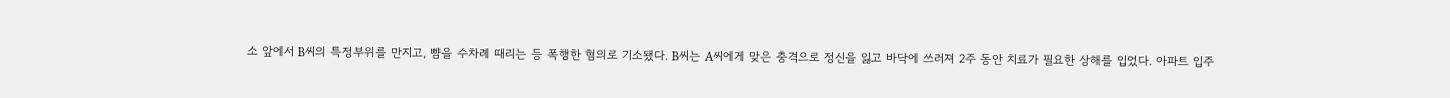소 앞에서 B씨의 특정부위를 만지고, 뺨을 수차례 때리는 등 폭행한 혐의로 기소됐다. B씨는 A씨에게 맞은 충격으로 정신을 잃고 바닥에 쓰러져 2주 동안 치료가 필요한 상해를 입었다. 아파트 입주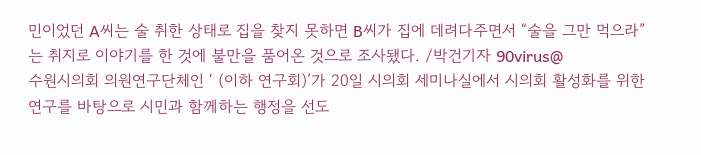민이었던 A씨는 술 취한 상태로 집을 찾지 못하면 B씨가 집에 데려다주면서 “술을 그만 먹으라”는 취지로 이야기를 한 것에 불만을 품어온 것으로 조사됐다. /박건기자 90virus@
수원시의회 의원연구단체인 ‘ (이하 연구회)’가 20일 시의회 세미나실에서 시의회 활성화를 위한 연구를 바탕으로 시민과 함께하는 행정을 선도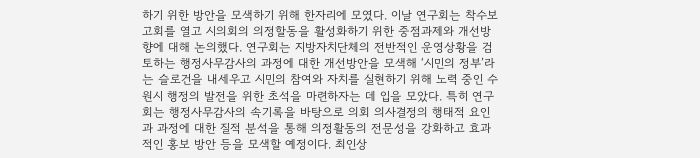하기 위한 방안을 모색하기 위해 한자리에 모였다. 이날 연구회는 착수보고회를 열고 시의회의 의정할동을 활성화하기 위한 중점과제와 개선방향에 대해 논의했다. 연구회는 지방자치단체의 전반적인 운영상황을 검토하는 행정사무감사의 과정에 대한 개선방안을 모색해 ‘시민의 정부’라는 슬로건을 내세우고 시민의 참여와 자치를 실현하기 위해 노력 중인 수원시 행정의 발전을 위한 초석을 마련하자는 데 입을 모았다. 특히 연구회는 행정사무감사의 속기록을 바탕으로 의회 의사결정의 행태적 요인과 과정에 대한 질적 분석을 통해 의정활동의 전문성을 강화하고 효과적인 홍보 방안 등을 모색할 예정이다. 최인상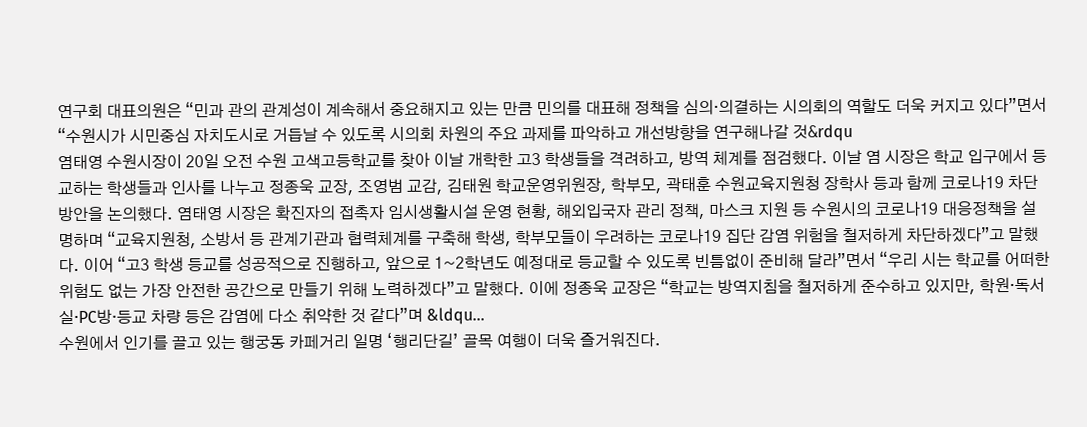연구회 대표의원은 “민과 관의 관계성이 계속해서 중요해지고 있는 만큼 민의를 대표해 정책을 심의·의결하는 시의회의 역할도 더욱 커지고 있다”면서 “수원시가 시민중심 자치도시로 거듭날 수 있도록 시의회 차원의 주요 과제를 파악하고 개선방향을 연구해나갈 것&rdqu
염태영 수원시장이 20일 오전 수원 고색고등학교를 찾아 이날 개학한 고3 학생들을 격려하고, 방역 체계를 점검했다. 이날 염 시장은 학교 입구에서 등교하는 학생들과 인사를 나누고 정종욱 교장, 조영범 교감, 김태원 학교운영위원장, 학부모, 곽태훈 수원교육지원청 장학사 등과 함께 코로나19 차단 방안을 논의했다. 염태영 시장은 확진자의 접촉자 임시생활시설 운영 현황, 해외입국자 관리 정책, 마스크 지원 등 수원시의 코로나19 대응정책을 설명하며 “교육지원청, 소방서 등 관계기관과 협력체계를 구축해 학생, 학부모들이 우려하는 코로나19 집단 감염 위험을 철저하게 차단하겠다”고 말했다. 이어 “고3 학생 등교를 성공적으로 진행하고, 앞으로 1~2학년도 예정대로 등교할 수 있도록 빈틈없이 준비해 달라”면서 “우리 시는 학교를 어떠한 위험도 없는 가장 안전한 공간으로 만들기 위해 노력하겠다”고 말했다. 이에 정종욱 교장은 “학교는 방역지침을 철저하게 준수하고 있지만, 학원·독서실·PC방·등교 차량 등은 감염에 다소 취약한 것 같다”며 &ldqu…
수원에서 인기를 끌고 있는 행궁동 카페거리 일명 ‘행리단길’ 골목 여행이 더욱 즐거워진다.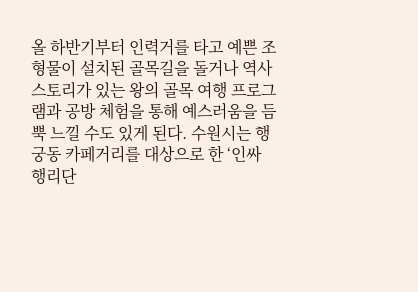올 하반기부터 인력거를 타고 예쁜 조형물이 설치된 골목길을 돌거나 역사 스토리가 있는 왕의 골목 여행 프로그램과 공방 체험을 통해 예스러움을 듬뿍 느낄 수도 있게 된다. 수원시는 행궁동 카페거리를 대상으로 한 ‘인싸 행리단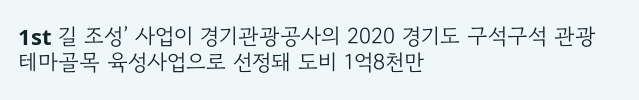1st 길 조성’ 사업이 경기관광공사의 2020 경기도 구석구석 관광테마골목 육성사업으로 선정돼 도비 1억8천만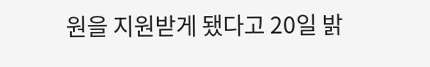원을 지원받게 됐다고 20일 밝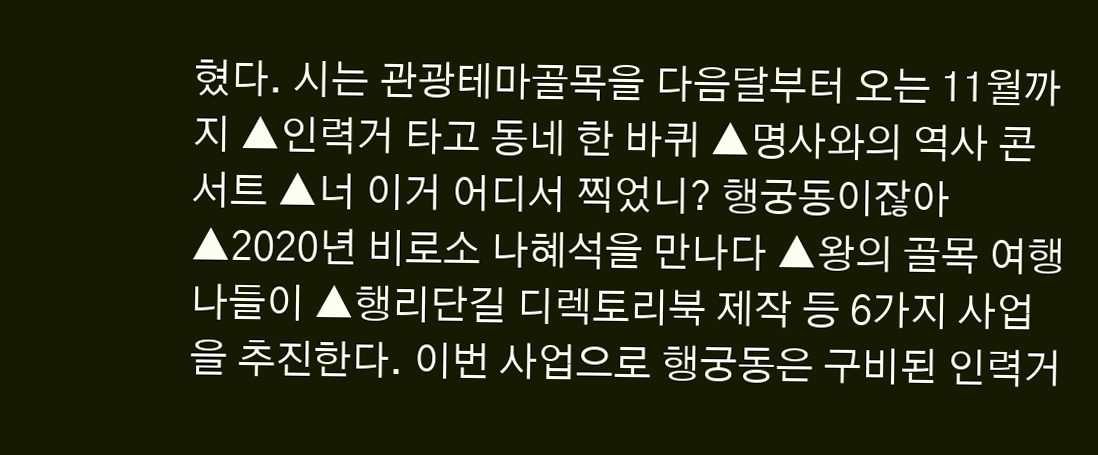혔다. 시는 관광테마골목을 다음달부터 오는 11월까지 ▲인력거 타고 동네 한 바퀴 ▲명사와의 역사 콘서트 ▲너 이거 어디서 찍었니? 행궁동이잖아 ▲2020년 비로소 나혜석을 만나다 ▲왕의 골목 여행 나들이 ▲행리단길 디렉토리북 제작 등 6가지 사업을 추진한다. 이번 사업으로 행궁동은 구비된 인력거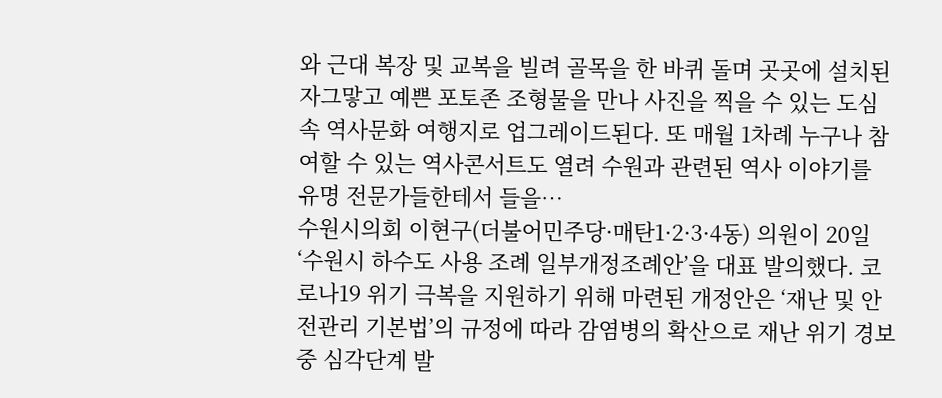와 근대 복장 및 교복을 빌려 골목을 한 바퀴 돌며 곳곳에 설치된 자그맣고 예쁜 포토존 조형물을 만나 사진을 찍을 수 있는 도심 속 역사문화 여행지로 업그레이드된다. 또 매월 1차례 누구나 참여할 수 있는 역사콘서트도 열려 수원과 관련된 역사 이야기를 유명 전문가들한테서 들을…
수원시의회 이현구(더불어민주당·매탄1·2·3·4동) 의원이 20일 ‘수원시 하수도 사용 조례 일부개정조례안’을 대표 발의했다. 코로나19 위기 극복을 지원하기 위해 마련된 개정안은 ‘재난 및 안전관리 기본법’의 규정에 따라 감염병의 확산으로 재난 위기 경보 중 심각단계 발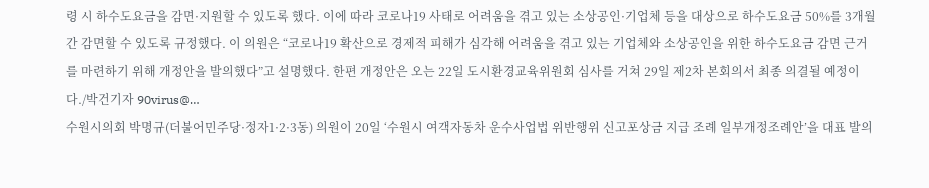령 시 하수도요금을 감면·지원할 수 있도록 했다. 이에 따라 코로나19 사태로 어려움을 겪고 있는 소상공인·기업체 등을 대상으로 하수도요금 50%를 3개월 간 감면할 수 있도록 규정했다. 이 의원은 “코로나19 확산으로 경제적 피해가 심각해 어려움을 겪고 있는 기업체와 소상공인을 위한 하수도요금 감면 근거를 마련하기 위해 개정안을 발의했다”고 설명했다. 한편 개정안은 오는 22일 도시환경교육위원회 심사를 거쳐 29일 제2차 본회의서 최종 의결될 예정이다./박건기자 90virus@…
수원시의회 박명규(더불어민주당·정자1·2·3동) 의원이 20일 ‘수원시 여객자동차 운수사업법 위반행위 신고포상금 지급 조례 일부개정조례안’을 대표 발의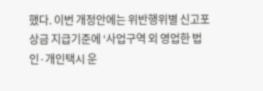했다. 이번 개정안에는 위반행위별 신고포상금 지급기준에 ‘사업구역 외 영업한 법인·개인택시 운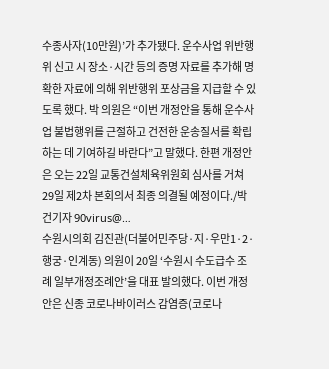수종사자(10만원)’가 추가됐다. 운수사업 위반행위 신고 시 장소·시간 등의 증명 자료를 추가해 명확한 자료에 의해 위반행위 포상금을 지급할 수 있도록 했다. 박 의원은 “이번 개정안을 통해 운수사업 불법행위를 근절하고 건전한 운송질서를 확립하는 데 기여하길 바란다”고 말했다. 한편 개정안은 오는 22일 교통건설체육위원회 심사를 거쳐 29일 제2차 본회의서 최종 의결될 예정이다./박건기자 90virus@…
수원시의회 김진관(더불어민주당·지·우만1·2·행궁·인계동) 의원이 20일 ‘수원시 수도급수 조례 일부개정조례안’을 대표 발의했다. 이번 개정안은 신종 코로나바이러스 감염증(코로나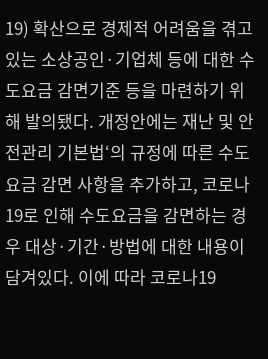19) 확산으로 경제적 어려움을 겪고 있는 소상공인·기업체 등에 대한 수도요금 감면기준 등을 마련하기 위해 발의됐다. 개정안에는 재난 및 안전관리 기본법‘의 규정에 따른 수도요금 감면 사항을 추가하고, 코로나19로 인해 수도요금을 감면하는 경우 대상·기간·방법에 대한 내용이 담겨있다. 이에 따라 코로나19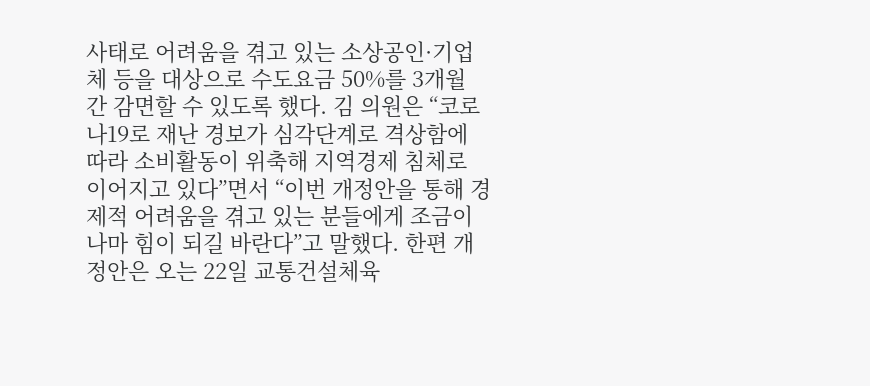사태로 어려움을 겪고 있는 소상공인·기업체 등을 대상으로 수도요금 50%를 3개월 간 감면할 수 있도록 했다. 김 의원은 “코로나19로 재난 경보가 심각단계로 격상함에 따라 소비활동이 위축해 지역경제 침체로 이어지고 있다”면서 “이번 개정안을 통해 경제적 어려움을 겪고 있는 분들에게 조금이나마 힘이 되길 바란다”고 말했다. 한편 개정안은 오는 22일 교통건설체육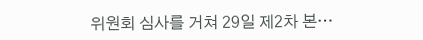위원회 심사를 거쳐 29일 제2차 본…